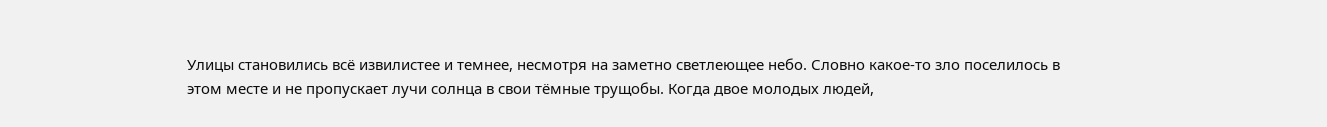Улицы становились всё извилистее и темнее, несмотря на заметно светлеющее небо. Словно какое-то зло поселилось в этом месте и не пропускает лучи солнца в свои тёмные трущобы. Когда двое молодых людей,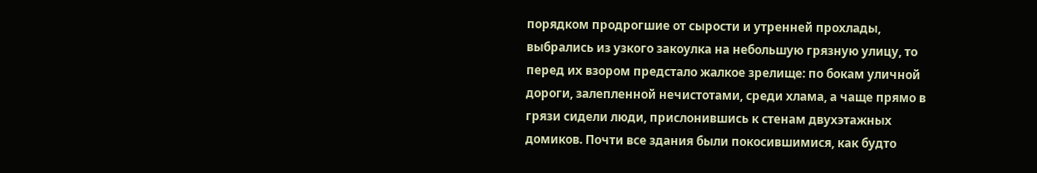порядком продрогшие от сырости и утренней прохлады, выбрались из узкого закоулка на небольшую грязную улицу, то перед их взором предстало жалкое зрелище: по бокам уличной дороги, залепленной нечистотами, среди хлама, а чаще прямо в грязи сидели люди, прислонившись к стенам двухэтажных домиков. Почти все здания были покосившимися, как будто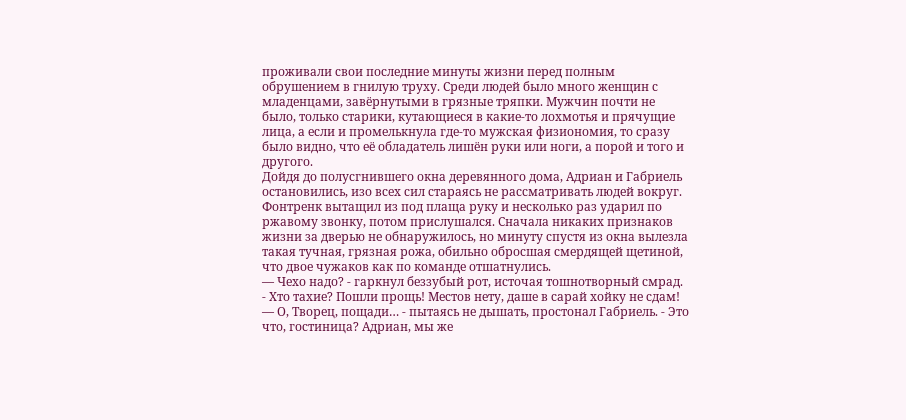проживали свои последние минуты жизни перед полным обрушением в гнилую труху. Среди людей было много женщин с младенцами, завёрнутыми в грязные тряпки. Мужчин почти не было, только старики, кутающиеся в какие-то лохмотья и прячущие лица, а если и промелькнула где-то мужская физиономия, то сразу было видно, что её обладатель лишён руки или ноги, а порой и того и другого.
Дойдя до полусгнившего окна деревянного дома, Адриан и Габриель остановились, изо всех сил стараясь не рассматривать людей вокруг. Фонтренк вытащил из под плаща руку и несколько раз ударил по ржавому звонку, потом прислушался. Сначала никаких признаков жизни за дверью не обнаружилось, но минуту спустя из окна вылезла такая тучная, грязная рожа, обильно обросшая смердящей щетиной, что двое чужаков как по команде отшатнулись.
— Чехо надо? - гаркнул беззубый рот, источая тошнотворный смрад. - Хто тахие? Пошли прощь! Местов нету, даше в сарай хойку не сдам!
— О, Творец, пощади… - пытаясь не дышать, простонал Габриель. - Это что, гостиница? Адриан, мы же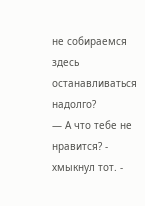не собираемся здесь останавливаться надолго?
— А что тебе не нравится? - хмыкнул тот. -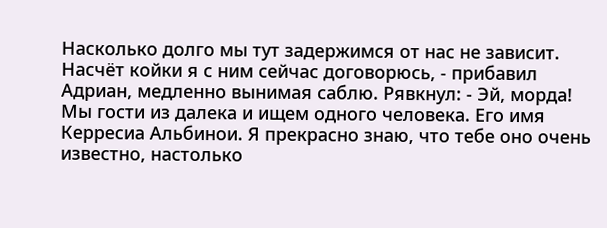Насколько долго мы тут задержимся от нас не зависит. Насчёт койки я с ним сейчас договорюсь, - прибавил Адриан, медленно вынимая саблю. Рявкнул: - Эй, морда! Мы гости из далека и ищем одного человека. Его имя Керресиа Альбинои. Я прекрасно знаю, что тебе оно очень известно, настолько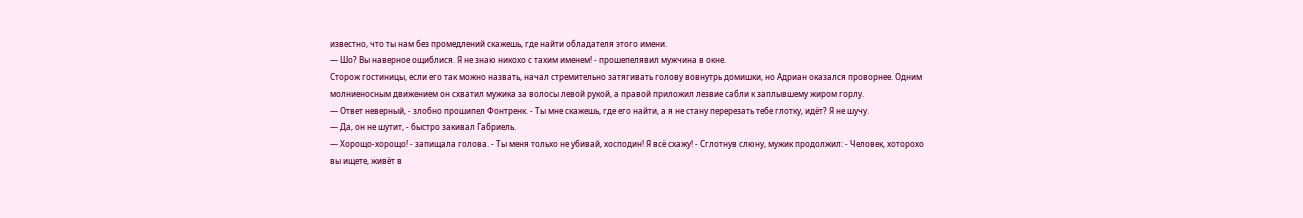известно, что ты нам без промедлений скажешь, где найти обладателя этого имени.
— Шо? Вы наверное ощиблися. Я не знаю никохо с тахим именем! - прошепелявил мужчина в окне.
Сторож гостиницы, если его так можно назвать, начал стремительно затягивать голову вовнутрь домишки, но Адриан оказался проворнее. Одним молниеносным движением он схватил мужика за волосы левой рукой, а правой приложил лезвие сабли к заплывшему жиром горлу.
— Ответ неверный, - злобно прошипел Фонтренк. - Ты мне скажешь, где его найти, а я не стану перерезать тебе глотку, идёт? Я не шучу.
— Да, он не шутит, - быстро закивал Габриель.
— Хорощо-хорощо! - запищала голова. - Ты меня тольхо не убивай, хосподин! Я всё схажу! - Сглотнув слюну, мужик продолжил: - Человек, хоторохо вы ищете, живёт в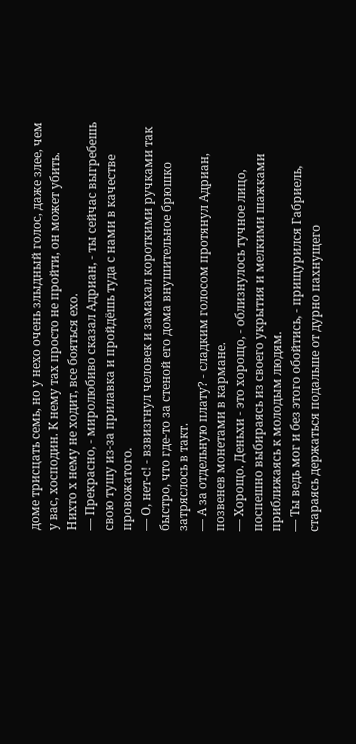доме трисцать семь, но у нехо очень злыдный голос, даже злее, чем у вас, хосподин. К нему тах просто не пройти, он может убить. Нихто х нему не ходит, все бояться ехо.
— Прекрасно, - миролюбиво сказал Адриан, - ты сейчас выгребешь свою тушу из-за прилавка и пройдёшь туда с нами в качестве провожатого.
— О, нет-с! - взвизгнул человек и замахал короткими ручками так быстро, что где-то за стеной его дома внушительное брюшко затряслось в такт.
— А за отдельную плату? - сладким голосом протянул Адриан, позвенев монетами в кармане.
— Хорощо. Деньхи - это хорощо, - облизнулось тучное лицо, поспешно выбираясь из своего укрытия и мелкими шажками приближаясь к молодым людям.
— Ты ведь мог и без этого обойтись, - прищурился Габриель, стараясь держаться подальше от дурно пахнущего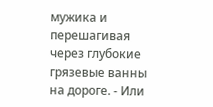мужика и перешагивая через глубокие грязевые ванны на дороге. - Или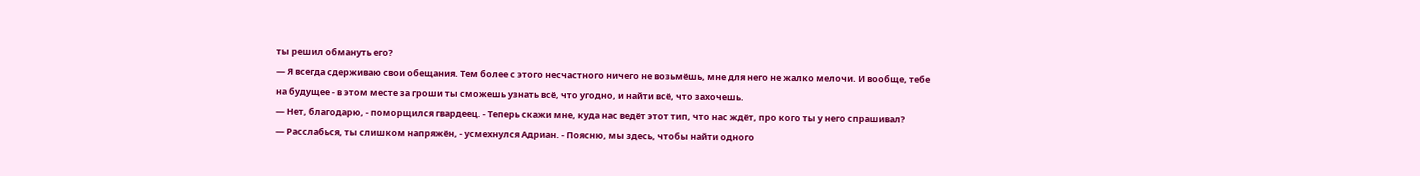ты решил обмануть его?
— Я всегда сдерживаю свои обещания. Тем более с этого несчастного ничего не возьмёшь, мне для него не жалко мелочи. И вообще, тебе на будущее - в этом месте за гроши ты сможешь узнать всё, что угодно, и найти всё, что захочешь.
— Нет, благодарю, - поморщился гвардеец. - Теперь скажи мне, куда нас ведёт этот тип, что нас ждёт, про кого ты у него спрашивал?
— Расслабься, ты слишком напряжён, - усмехнулся Адриан. - Поясню, мы здесь, чтобы найти одного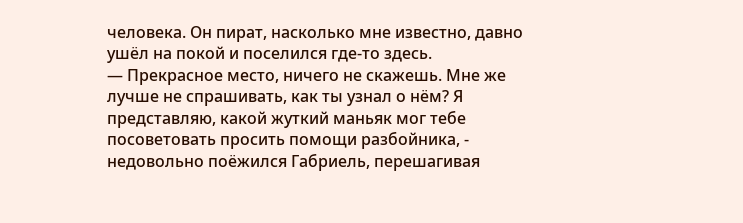человека. Он пират, насколько мне известно, давно ушёл на покой и поселился где-то здесь.
— Прекрасное место, ничего не скажешь. Мне же лучше не спрашивать, как ты узнал о нём? Я представляю, какой жуткий маньяк мог тебе посоветовать просить помощи разбойника, - недовольно поёжился Габриель, перешагивая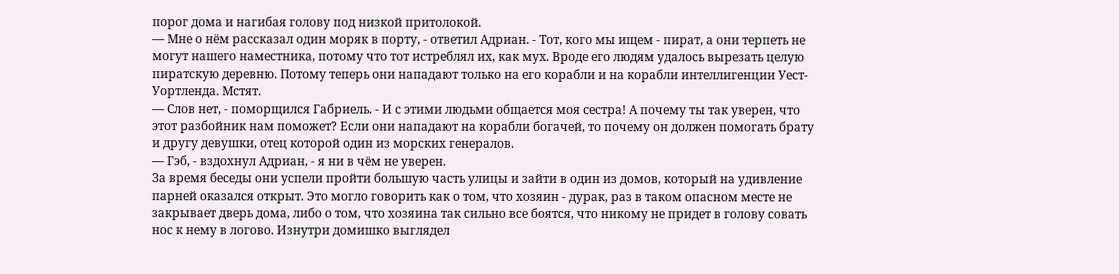порог дома и нагибая голову под низкой притолокой.
— Мне о нём рассказал один моряк в порту, - ответил Адриан. - Тот, кого мы ищем - пират, а они терпеть не могут нашего наместника, потому что тот истреблял их, как мух. Вроде его людям удалось вырезать целую пиратскую деревню. Потому теперь они нападают только на его корабли и на корабли интеллигенции Уест-Уортленда. Мстят.
— Слов нет, - поморщился Габриель. - И с этими людьми общается моя сестра! А почему ты так уверен, что этот разбойник нам поможет? Если они нападают на корабли богачей, то почему он должен помогать брату и другу девушки, отец которой один из морских генералов.
— Гэб, - вздохнул Адриан, - я ни в чём не уверен.
За время беседы они успели пройти большую часть улицы и зайти в один из домов, который на удивление парней оказался открыт. Это могло говорить как о том, что хозяин - дурак, раз в таком опасном месте не закрывает дверь дома, либо о том, что хозяина так сильно все боятся, что никому не придет в голову совать нос к нему в логово. Изнутри домишко выглядел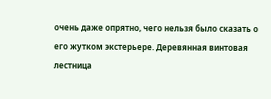очень даже опрятно, чего нельзя было сказать о его жутком экстерьере. Деревянная винтовая лестница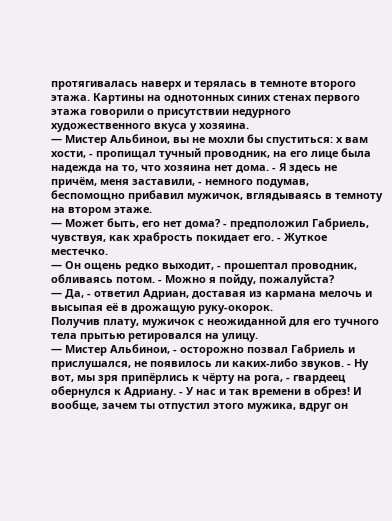протягивалась наверх и терялась в темноте второго этажа. Картины на однотонных синих стенах первого этажа говорили о присутствии недурного художественного вкуса у хозяина.
— Мистер Альбинои, вы не мохли бы спуститься: х вам хости, - пропищал тучный проводник, на его лице была надежда на то, что хозяина нет дома. - Я здесь не причём, меня заставили, - немного подумав, беспомощно прибавил мужичок, вглядываясь в темноту на втором этаже.
— Может быть, его нет дома? - предположил Габриель, чувствуя, как храбрость покидает его. - Жуткое местечко.
— Он ощень редко выходит, - прошептал проводник, обливаясь потом. - Можно я пойду, пожалуйста?
— Да, - ответил Адриан, доставая из кармана мелочь и высыпая её в дрожащую руку-окорок.
Получив плату, мужичок с неожиданной для его тучного тела прытью ретировался на улицу.
— Мистер Альбинои, - осторожно позвал Габриель и прислушался, не появилось ли каких-либо звуков. - Ну вот, мы зря припёрлись к чёрту на рога, - гвардеец обернулся к Адриану. - У нас и так времени в обрез! И вообще, зачем ты отпустил этого мужика, вдруг он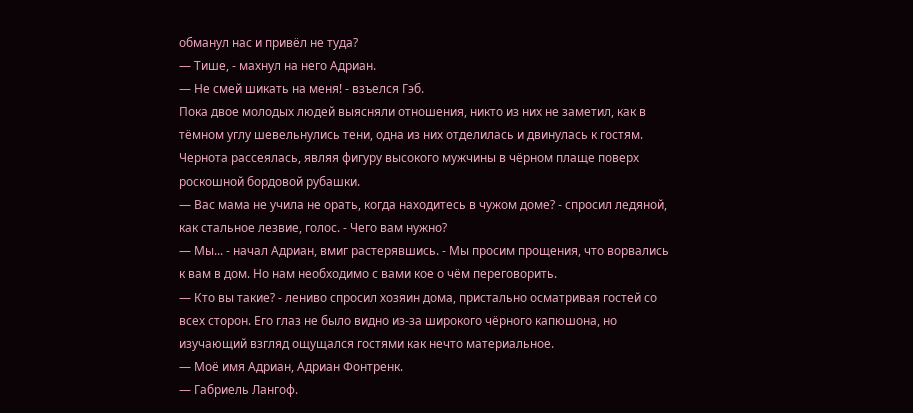обманул нас и привёл не туда?
— Тише, - махнул на него Адриан.
— Не смей шикать на меня! - взъелся Гэб.
Пока двое молодых людей выясняли отношения, никто из них не заметил, как в тёмном углу шевельнулись тени, одна из них отделилась и двинулась к гостям. Чернота рассеялась, являя фигуру высокого мужчины в чёрном плаще поверх роскошной бордовой рубашки.
— Вас мама не учила не орать, когда находитесь в чужом доме? - спросил ледяной, как стальное лезвие, голос. - Чего вам нужно?
— Мы... - начал Адриан, вмиг растерявшись. - Мы просим прощения, что ворвались к вам в дом. Но нам необходимо с вами кое о чём переговорить.
— Кто вы такие? - лениво спросил хозяин дома, пристально осматривая гостей со всех сторон. Его глаз не было видно из-за широкого чёрного капюшона, но изучающий взгляд ощущался гостями как нечто материальное.
— Моё имя Адриан, Адриан Фонтренк.
— Габриель Лангоф.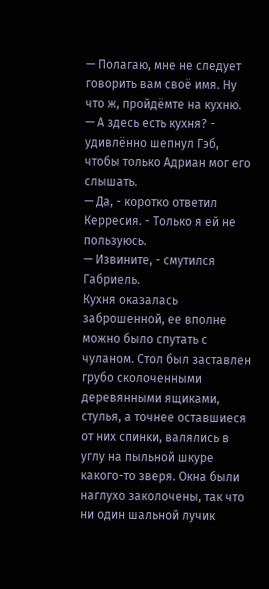— Полагаю, мне не следует говорить вам своё имя. Ну что ж, пройдёмте на кухню.
— А здесь есть кухня? - удивлённо шепнул Гэб, чтобы только Адриан мог его слышать.
— Да, - коротко ответил Керресия. - Только я ей не пользуюсь.
— Извините, - смутился Габриель.
Кухня оказалась заброшенной, ее вполне можно было спутать с чуланом. Стол был заставлен грубо сколоченными деревянными ящиками, стулья, а точнее оставшиеся от них спинки, валялись в углу на пыльной шкуре какого-то зверя. Окна были наглухо заколочены, так что ни один шальной лучик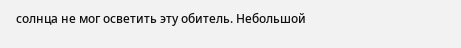солнца не мог осветить эту обитель. Небольшой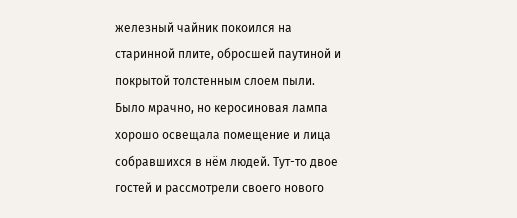железный чайник покоился на старинной плите, обросшей паутиной и покрытой толстенным слоем пыли.
Было мрачно, но керосиновая лампа хорошо освещала помещение и лица собравшихся в нём людей. Тут-то двое гостей и рассмотрели своего нового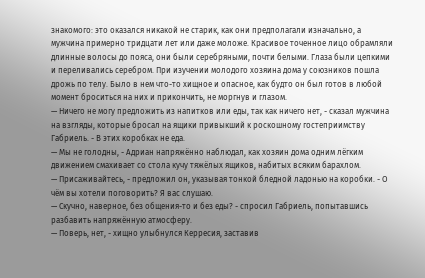знакомого: это оказался никакой не старик, как они предполагали изначально, а мужчина примерно тридцати лет или даже моложе. Красивое точенное лицо обрамляли длинные волосы до пояса, они были серебряными, почти белыми. Глаза были цепкими и переливались серебром. При изучении молодого хозяина дома у союзников пошла дрожь по телу. Было в нем что-то хищное и опасное, как будто он был готов в любой момент броситься на них и прикончить, не моргнув и глазом.
— Ничего не могу предложить из напитков или еды, так как ничего нет, - сказал мужчина на взгляды, которые бросал на ящики привыкший к роскошному гостеприимству Габриель. - В этих коробках не еда.
— Мы не голодны, - Адриан напряжённо наблюдал, как хозяин дома одним лёгким движением смахивает со стола кучу тяжёлых ящиков, набитых всяким барахлом.
— Присаживайтесь, - предложил он, указывая тонкой бледной ладонью на коробки. - О чём вы хотели поговорить? Я вас слушаю.
— Скучно, наверное, без общения-то и без еды? - спросил Габриель, попытавшись разбавить напряжённую атмосферу.
— Поверь, нет, - хищно улыбнулся Керресия, заставив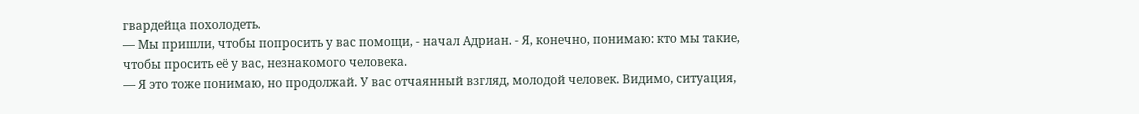гвардейца похолодеть.
— Мы пришли, чтобы попросить у вас помощи, - начал Адриан. - Я, конечно, понимаю: кто мы такие, чтобы просить её у вас, незнакомого человека.
— Я это тоже понимаю, но продолжай. У вас отчаянный взгляд, молодой человек. Видимо, ситуация,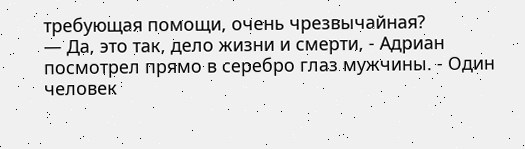требующая помощи, очень чрезвычайная?
— Да, это так, дело жизни и смерти, - Адриан посмотрел прямо в серебро глаз мужчины. - Один человек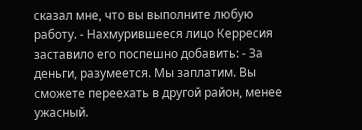сказал мне, что вы выполните любую работу. - Нахмурившееся лицо Керресия заставило его поспешно добавить: - За деньги, разумеется. Мы заплатим. Вы сможете переехать в другой район, менее ужасный.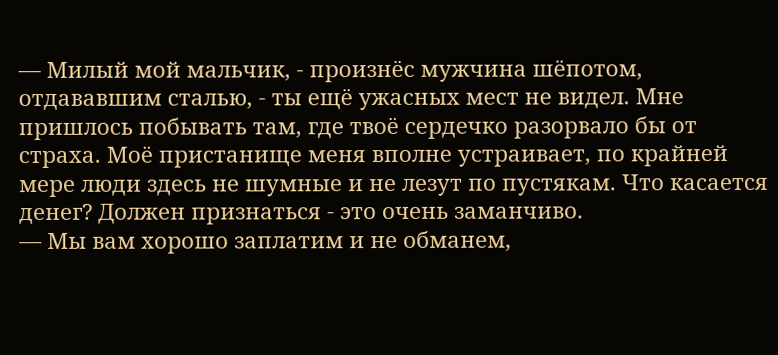— Милый мой мальчик, - произнёс мужчина шёпотом, отдававшим сталью, - ты ещё ужасных мест не видел. Мне пришлось побывать там, где твоё сердечко разорвало бы от страха. Моё пристанище меня вполне устраивает, по крайней мере люди здесь не шумные и не лезут по пустякам. Что касается денег? Должен признаться - это очень заманчиво.
— Мы вам хорошо заплатим и не обманем,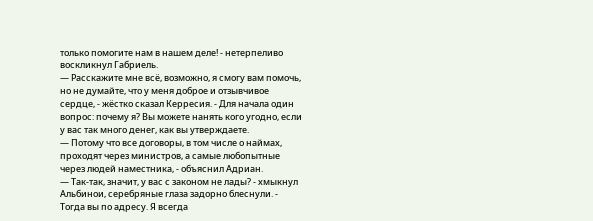только помогите нам в нашем деле! - нетерпеливо воскликнул Габриель.
— Расскажите мне всё, возможно, я смогу вам помочь, но не думайте, что у меня доброе и отзывчивое сердце, - жёстко сказал Керресия. - Для начала один вопрос: почему я? Вы можете нанять кого угодно, если у вас так много денег, как вы утверждаете.
— Потому что все договоры, в том числе о наймах, проходят через министров, а самые любопытные через людей наместника, - объяснил Адриан.
— Так-так, значит, у вас с законом не лады? - хмыкнул Альбинои, серебряные глаза задорно блеснули. - Тогда вы по адресу. Я всегда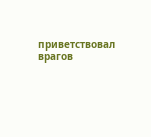приветствовал врагов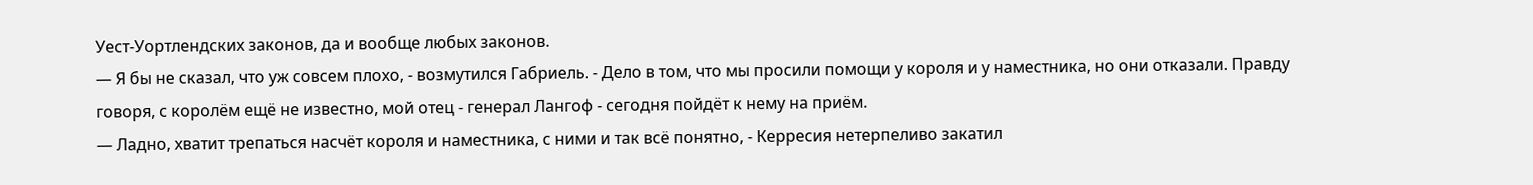Уест-Уортлендских законов, да и вообще любых законов.
— Я бы не сказал, что уж совсем плохо, - возмутился Габриель. - Дело в том, что мы просили помощи у короля и у наместника, но они отказали. Правду говоря, с королём ещё не известно, мой отец - генерал Лангоф - сегодня пойдёт к нему на приём.
— Ладно, хватит трепаться насчёт короля и наместника, с ними и так всё понятно, - Керресия нетерпеливо закатил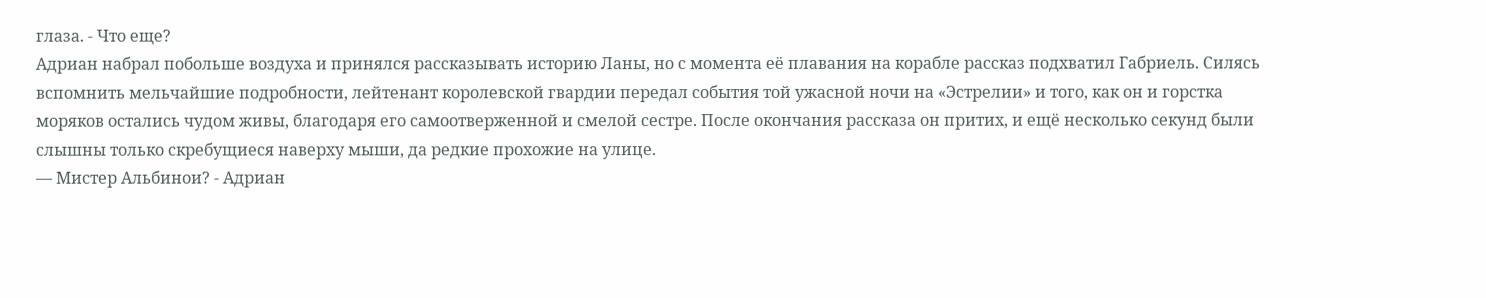глаза. - Что еще?
Адриан набрал побольше воздуха и принялся рассказывать историю Ланы, но с момента её плавания на корабле рассказ подхватил Габриель. Силясь вспомнить мельчайшие подробности, лейтенант королевской гвардии передал события той ужасной ночи на «Эстрелии» и того, как он и горстка моряков остались чудом живы, благодаря его самоотверженной и смелой сестре. После окончания рассказа он притих, и ещё несколько секунд были слышны только скребущиеся наверху мыши, да редкие прохожие на улице.
— Мистер Альбинои? - Адриан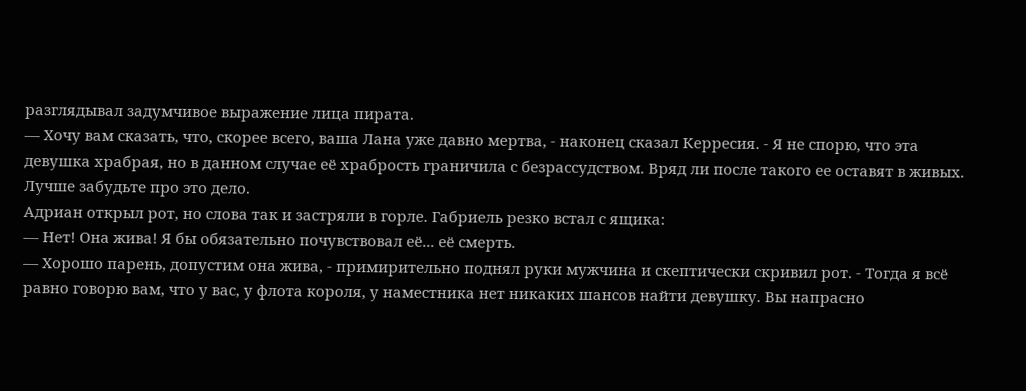разглядывал задумчивое выражение лица пирата.
— Хочу вам сказать, что, скорее всего, ваша Лана уже давно мертва, - наконец сказал Керресия. - Я не спорю, что эта девушка храбрая, но в данном случае её храбрость граничила с безрассудством. Вряд ли после такого ее оставят в живых. Лучше забудьте про это дело.
Адриан открыл рот, но слова так и застряли в горле. Габриель резко встал с ящика:
— Нет! Она жива! Я бы обязательно почувствовал её... её смерть.
— Хорошо парень, допустим она жива, - примирительно поднял руки мужчина и скептически скривил рот. - Тогда я всё равно говорю вам, что у вас, у флота короля, у наместника нет никаких шансов найти девушку. Вы напрасно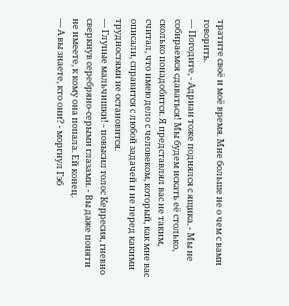тратите своё и моё время. Мне больше не о чем с вами говорить.
— Погодите, - Адриан тоже поднялся с ящика. - Мы не собираемся сдаваться! Мы будем искать её столько, сколько понадобится. Я представлял вас не таким, считал, что имею дело с человеком, который, как мне вас описали, справится с любой задачей и не перед какими трудностями не остановится.
— Глупые мальчишки! - повысил голос Керресия, гневно сверкнув серебряно-серыми глазами. - Вы даже поняти не имеете, к кому она попала. Ей конец.
— А вы знаете, кто они? - моргнул Гэб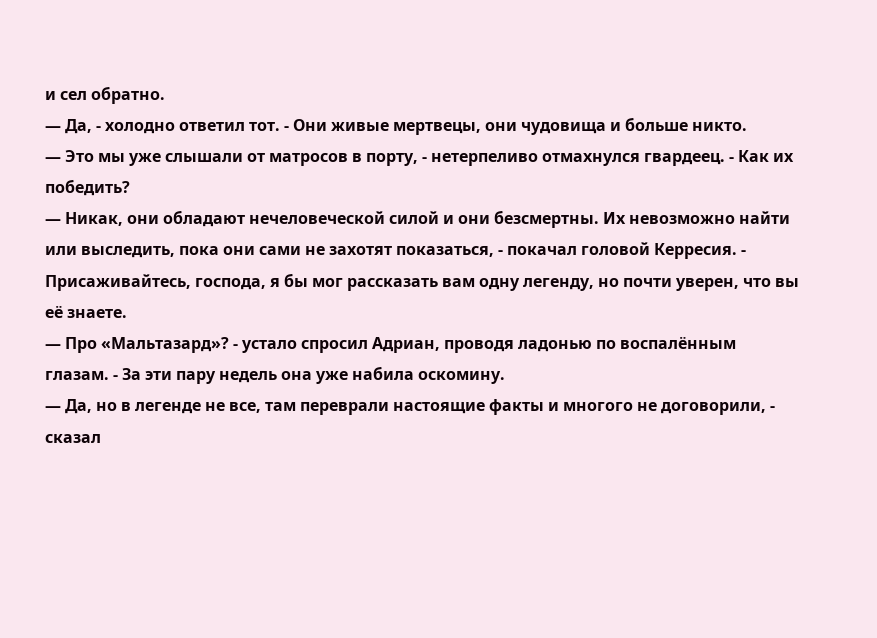и сел обратно.
— Да, - холодно ответил тот. - Они живые мертвецы, они чудовища и больше никто.
— Это мы уже слышали от матросов в порту, - нетерпеливо отмахнулся гвардеец. - Как их победить?
— Никак, они обладают нечеловеческой силой и они безсмертны. Их невозможно найти или выследить, пока они сами не захотят показаться, - покачал головой Керресия. - Присаживайтесь, господа, я бы мог рассказать вам одну легенду, но почти уверен, что вы её знаете.
— Про «Мальтазард»? - устало спросил Адриан, проводя ладонью по воспалённым глазам. - За эти пару недель она уже набила оскомину.
— Да, но в легенде не все, там переврали настоящие факты и многого не договорили, - сказал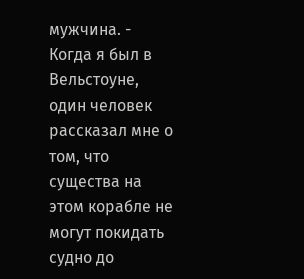мужчина. - Когда я был в Вельстоуне, один человек рассказал мне о том, что существа на этом корабле не могут покидать судно до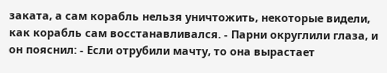заката, а сам корабль нельзя уничтожить, некоторые видели, как корабль сам восстанавливался. - Парни округлили глаза, и он пояснил: - Если отрубили мачту, то она вырастает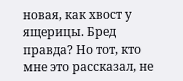новая, как хвост у ящерицы. Бред правда? Но тот, кто мне это рассказал, не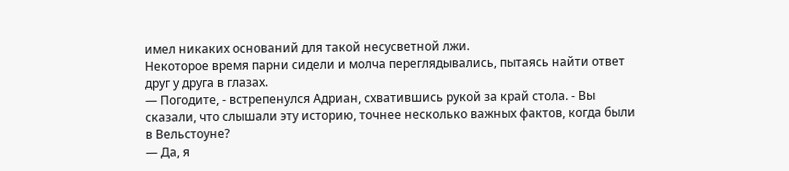имел никаких оснований для такой несусветной лжи.
Некоторое время парни сидели и молча переглядывались, пытаясь найти ответ друг у друга в глазах.
— Погодите, - встрепенулся Адриан, схватившись рукой за край стола. - Вы сказали, что слышали эту историю, точнее несколько важных фактов, когда были в Вельстоуне?
— Да, я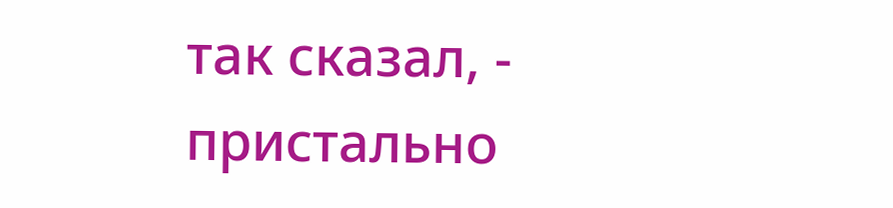так сказал, - пристально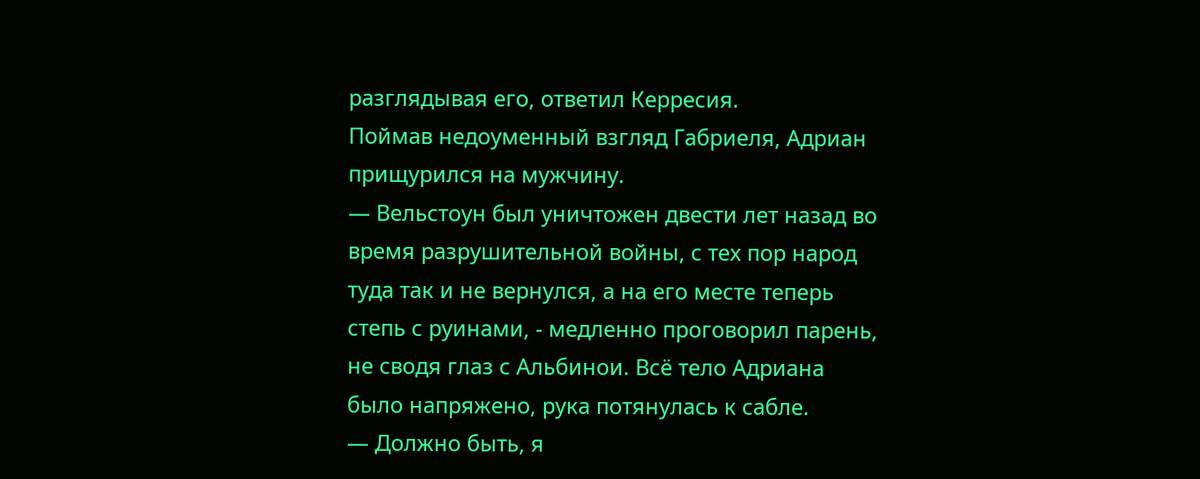разглядывая его, ответил Керресия.
Поймав недоуменный взгляд Габриеля, Адриан прищурился на мужчину.
— Вельстоун был уничтожен двести лет назад во время разрушительной войны, с тех пор народ туда так и не вернулся, а на его месте теперь степь с руинами, - медленно проговорил парень, не сводя глаз с Альбинои. Всё тело Адриана было напряжено, рука потянулась к сабле.
— Должно быть, я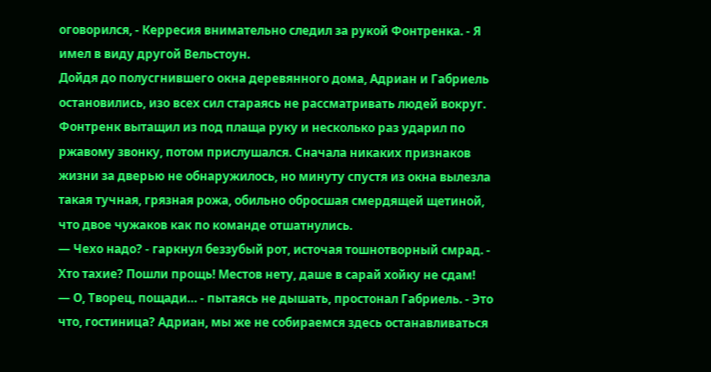оговорился, - Керресия внимательно следил за рукой Фонтренка. - Я имел в виду другой Вельстоун.
Дойдя до полусгнившего окна деревянного дома, Адриан и Габриель остановились, изо всех сил стараясь не рассматривать людей вокруг. Фонтренк вытащил из под плаща руку и несколько раз ударил по ржавому звонку, потом прислушался. Сначала никаких признаков жизни за дверью не обнаружилось, но минуту спустя из окна вылезла такая тучная, грязная рожа, обильно обросшая смердящей щетиной, что двое чужаков как по команде отшатнулись.
— Чехо надо? - гаркнул беззубый рот, источая тошнотворный смрад. - Хто тахие? Пошли прощь! Местов нету, даше в сарай хойку не сдам!
— О, Творец, пощади… - пытаясь не дышать, простонал Габриель. - Это что, гостиница? Адриан, мы же не собираемся здесь останавливаться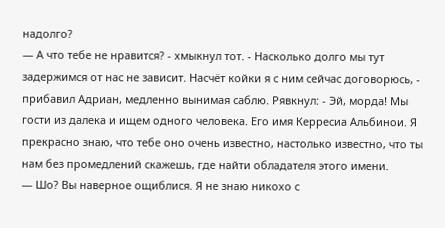надолго?
— А что тебе не нравится? - хмыкнул тот. - Насколько долго мы тут задержимся от нас не зависит. Насчёт койки я с ним сейчас договорюсь, - прибавил Адриан, медленно вынимая саблю. Рявкнул: - Эй, морда! Мы гости из далека и ищем одного человека. Его имя Керресиа Альбинои. Я прекрасно знаю, что тебе оно очень известно, настолько известно, что ты нам без промедлений скажешь, где найти обладателя этого имени.
— Шо? Вы наверное ощиблися. Я не знаю никохо с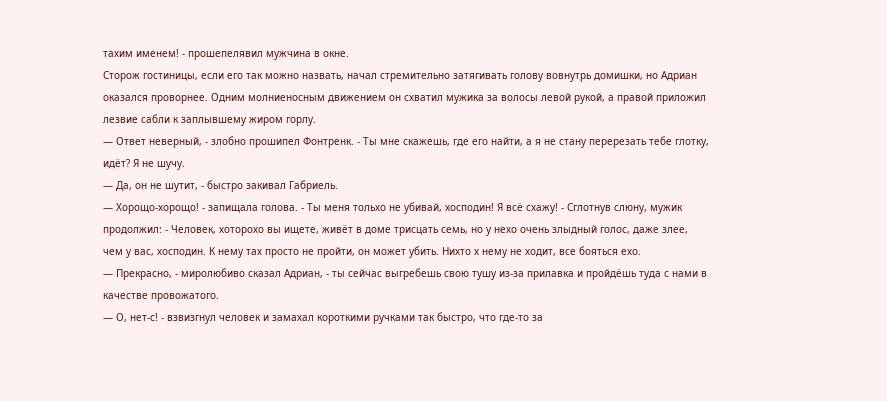тахим именем! - прошепелявил мужчина в окне.
Сторож гостиницы, если его так можно назвать, начал стремительно затягивать голову вовнутрь домишки, но Адриан оказался проворнее. Одним молниеносным движением он схватил мужика за волосы левой рукой, а правой приложил лезвие сабли к заплывшему жиром горлу.
— Ответ неверный, - злобно прошипел Фонтренк. - Ты мне скажешь, где его найти, а я не стану перерезать тебе глотку, идёт? Я не шучу.
— Да, он не шутит, - быстро закивал Габриель.
— Хорощо-хорощо! - запищала голова. - Ты меня тольхо не убивай, хосподин! Я всё схажу! - Сглотнув слюну, мужик продолжил: - Человек, хоторохо вы ищете, живёт в доме трисцать семь, но у нехо очень злыдный голос, даже злее, чем у вас, хосподин. К нему тах просто не пройти, он может убить. Нихто х нему не ходит, все бояться ехо.
— Прекрасно, - миролюбиво сказал Адриан, - ты сейчас выгребешь свою тушу из-за прилавка и пройдёшь туда с нами в качестве провожатого.
— О, нет-с! - взвизгнул человек и замахал короткими ручками так быстро, что где-то за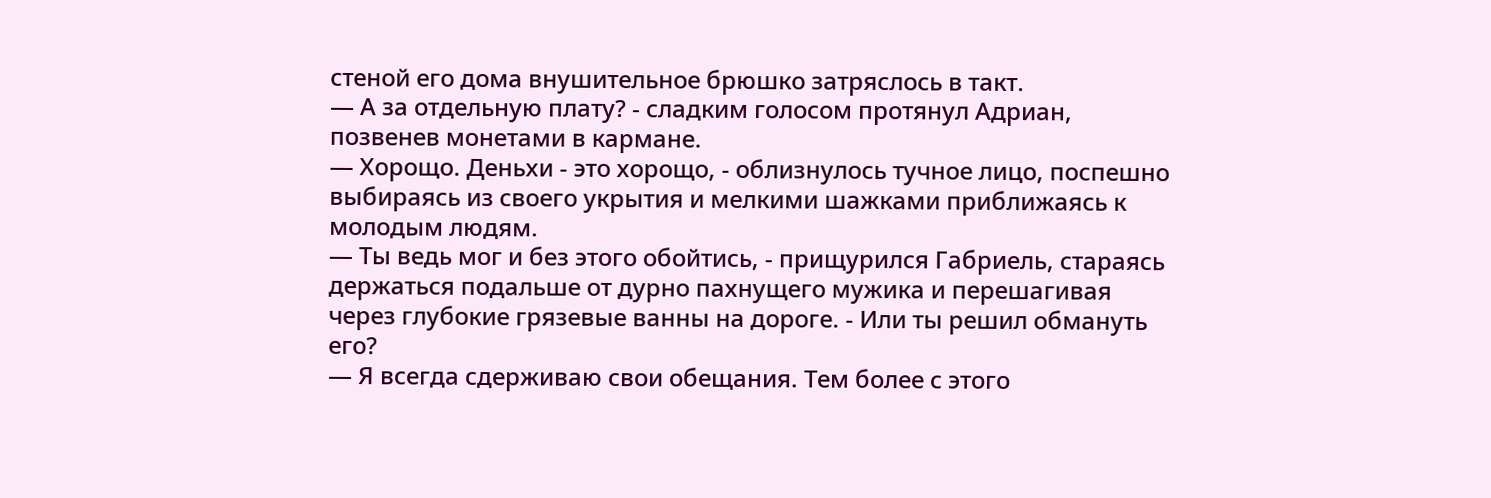стеной его дома внушительное брюшко затряслось в такт.
— А за отдельную плату? - сладким голосом протянул Адриан, позвенев монетами в кармане.
— Хорощо. Деньхи - это хорощо, - облизнулось тучное лицо, поспешно выбираясь из своего укрытия и мелкими шажками приближаясь к молодым людям.
— Ты ведь мог и без этого обойтись, - прищурился Габриель, стараясь держаться подальше от дурно пахнущего мужика и перешагивая через глубокие грязевые ванны на дороге. - Или ты решил обмануть его?
— Я всегда сдерживаю свои обещания. Тем более с этого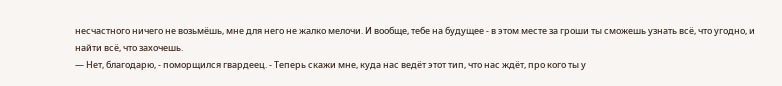несчастного ничего не возьмёшь, мне для него не жалко мелочи. И вообще, тебе на будущее - в этом месте за гроши ты сможешь узнать всё, что угодно, и найти всё, что захочешь.
— Нет, благодарю, - поморщился гвардеец. - Теперь скажи мне, куда нас ведёт этот тип, что нас ждёт, про кого ты у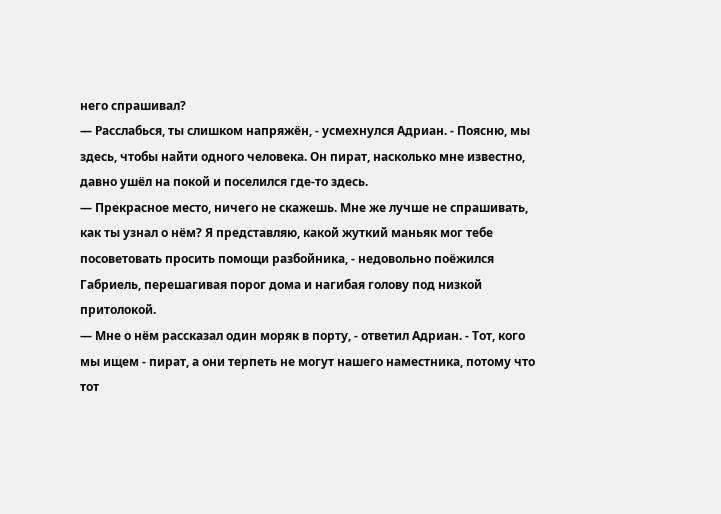него спрашивал?
— Расслабься, ты слишком напряжён, - усмехнулся Адриан. - Поясню, мы здесь, чтобы найти одного человека. Он пират, насколько мне известно, давно ушёл на покой и поселился где-то здесь.
— Прекрасное место, ничего не скажешь. Мне же лучше не спрашивать, как ты узнал о нём? Я представляю, какой жуткий маньяк мог тебе посоветовать просить помощи разбойника, - недовольно поёжился Габриель, перешагивая порог дома и нагибая голову под низкой притолокой.
— Мне о нём рассказал один моряк в порту, - ответил Адриан. - Тот, кого мы ищем - пират, а они терпеть не могут нашего наместника, потому что тот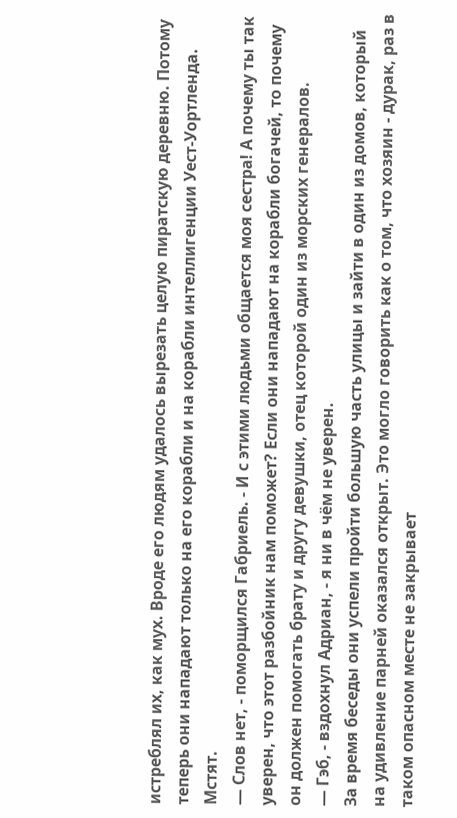истреблял их, как мух. Вроде его людям удалось вырезать целую пиратскую деревню. Потому теперь они нападают только на его корабли и на корабли интеллигенции Уест-Уортленда. Мстят.
— Слов нет, - поморщился Габриель. - И с этими людьми общается моя сестра! А почему ты так уверен, что этот разбойник нам поможет? Если они нападают на корабли богачей, то почему он должен помогать брату и другу девушки, отец которой один из морских генералов.
— Гэб, - вздохнул Адриан, - я ни в чём не уверен.
За время беседы они успели пройти большую часть улицы и зайти в один из домов, который на удивление парней оказался открыт. Это могло говорить как о том, что хозяин - дурак, раз в таком опасном месте не закрывает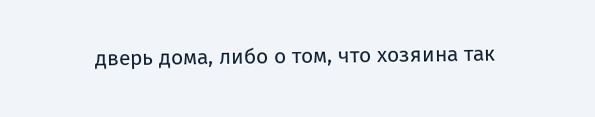дверь дома, либо о том, что хозяина так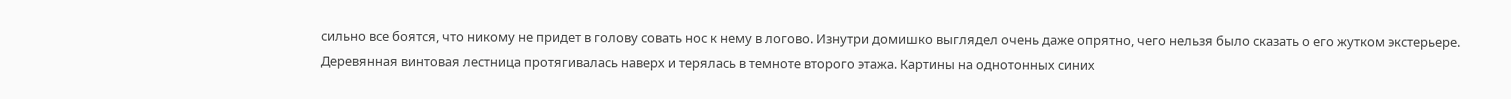сильно все боятся, что никому не придет в голову совать нос к нему в логово. Изнутри домишко выглядел очень даже опрятно, чего нельзя было сказать о его жутком экстерьере. Деревянная винтовая лестница протягивалась наверх и терялась в темноте второго этажа. Картины на однотонных синих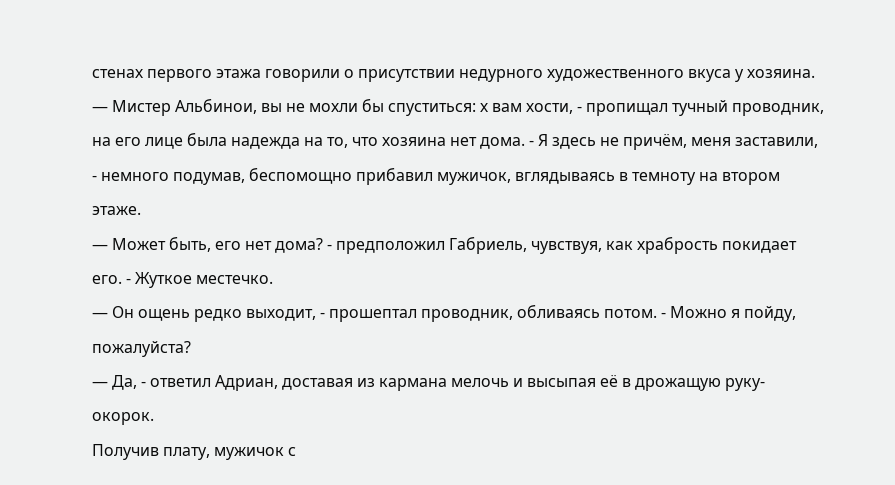стенах первого этажа говорили о присутствии недурного художественного вкуса у хозяина.
— Мистер Альбинои, вы не мохли бы спуститься: х вам хости, - пропищал тучный проводник, на его лице была надежда на то, что хозяина нет дома. - Я здесь не причём, меня заставили, - немного подумав, беспомощно прибавил мужичок, вглядываясь в темноту на втором этаже.
— Может быть, его нет дома? - предположил Габриель, чувствуя, как храбрость покидает его. - Жуткое местечко.
— Он ощень редко выходит, - прошептал проводник, обливаясь потом. - Можно я пойду, пожалуйста?
— Да, - ответил Адриан, доставая из кармана мелочь и высыпая её в дрожащую руку-окорок.
Получив плату, мужичок с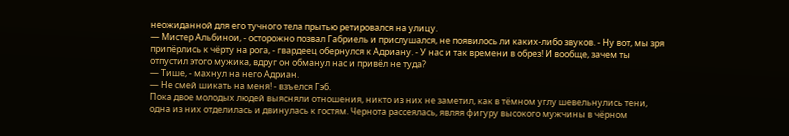неожиданной для его тучного тела прытью ретировался на улицу.
— Мистер Альбинои, - осторожно позвал Габриель и прислушался, не появилось ли каких-либо звуков. - Ну вот, мы зря припёрлись к чёрту на рога, - гвардеец обернулся к Адриану. - У нас и так времени в обрез! И вообще, зачем ты отпустил этого мужика, вдруг он обманул нас и привёл не туда?
— Тише, - махнул на него Адриан.
— Не смей шикать на меня! - взъелся Гэб.
Пока двое молодых людей выясняли отношения, никто из них не заметил, как в тёмном углу шевельнулись тени, одна из них отделилась и двинулась к гостям. Чернота рассеялась, являя фигуру высокого мужчины в чёрном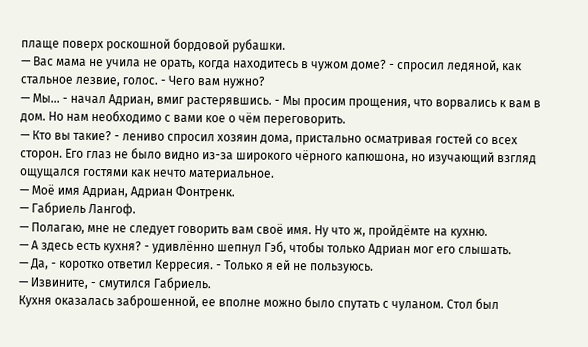плаще поверх роскошной бордовой рубашки.
— Вас мама не учила не орать, когда находитесь в чужом доме? - спросил ледяной, как стальное лезвие, голос. - Чего вам нужно?
— Мы... - начал Адриан, вмиг растерявшись. - Мы просим прощения, что ворвались к вам в дом. Но нам необходимо с вами кое о чём переговорить.
— Кто вы такие? - лениво спросил хозяин дома, пристально осматривая гостей со всех сторон. Его глаз не было видно из-за широкого чёрного капюшона, но изучающий взгляд ощущался гостями как нечто материальное.
— Моё имя Адриан, Адриан Фонтренк.
— Габриель Лангоф.
— Полагаю, мне не следует говорить вам своё имя. Ну что ж, пройдёмте на кухню.
— А здесь есть кухня? - удивлённо шепнул Гэб, чтобы только Адриан мог его слышать.
— Да, - коротко ответил Керресия. - Только я ей не пользуюсь.
— Извините, - смутился Габриель.
Кухня оказалась заброшенной, ее вполне можно было спутать с чуланом. Стол был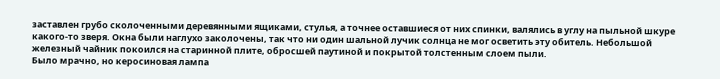заставлен грубо сколоченными деревянными ящиками, стулья, а точнее оставшиеся от них спинки, валялись в углу на пыльной шкуре какого-то зверя. Окна были наглухо заколочены, так что ни один шальной лучик солнца не мог осветить эту обитель. Небольшой железный чайник покоился на старинной плите, обросшей паутиной и покрытой толстенным слоем пыли.
Было мрачно, но керосиновая лампа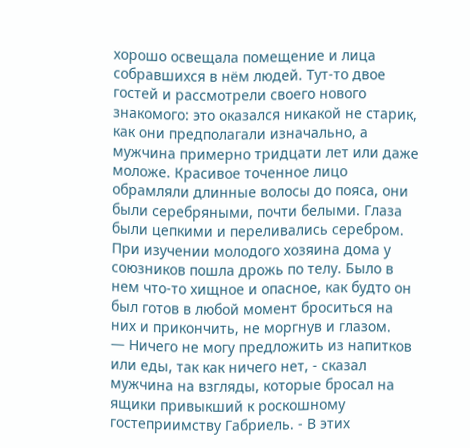хорошо освещала помещение и лица собравшихся в нём людей. Тут-то двое гостей и рассмотрели своего нового знакомого: это оказался никакой не старик, как они предполагали изначально, а мужчина примерно тридцати лет или даже моложе. Красивое точенное лицо обрамляли длинные волосы до пояса, они были серебряными, почти белыми. Глаза были цепкими и переливались серебром. При изучении молодого хозяина дома у союзников пошла дрожь по телу. Было в нем что-то хищное и опасное, как будто он был готов в любой момент броситься на них и прикончить, не моргнув и глазом.
— Ничего не могу предложить из напитков или еды, так как ничего нет, - сказал мужчина на взгляды, которые бросал на ящики привыкший к роскошному гостеприимству Габриель. - В этих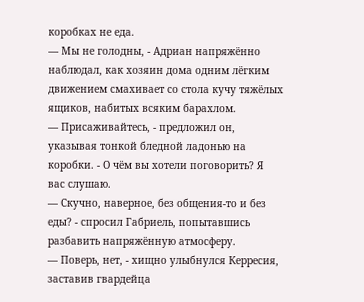коробках не еда.
— Мы не голодны, - Адриан напряжённо наблюдал, как хозяин дома одним лёгким движением смахивает со стола кучу тяжёлых ящиков, набитых всяким барахлом.
— Присаживайтесь, - предложил он, указывая тонкой бледной ладонью на коробки. - О чём вы хотели поговорить? Я вас слушаю.
— Скучно, наверное, без общения-то и без еды? - спросил Габриель, попытавшись разбавить напряжённую атмосферу.
— Поверь, нет, - хищно улыбнулся Керресия, заставив гвардейца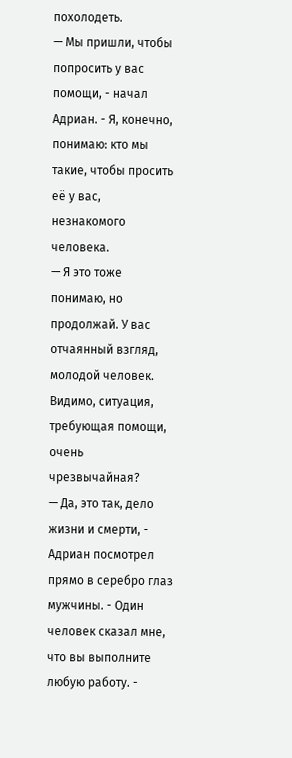похолодеть.
— Мы пришли, чтобы попросить у вас помощи, - начал Адриан. - Я, конечно, понимаю: кто мы такие, чтобы просить её у вас, незнакомого человека.
— Я это тоже понимаю, но продолжай. У вас отчаянный взгляд, молодой человек. Видимо, ситуация, требующая помощи, очень чрезвычайная?
— Да, это так, дело жизни и смерти, - Адриан посмотрел прямо в серебро глаз мужчины. - Один человек сказал мне, что вы выполните любую работу. -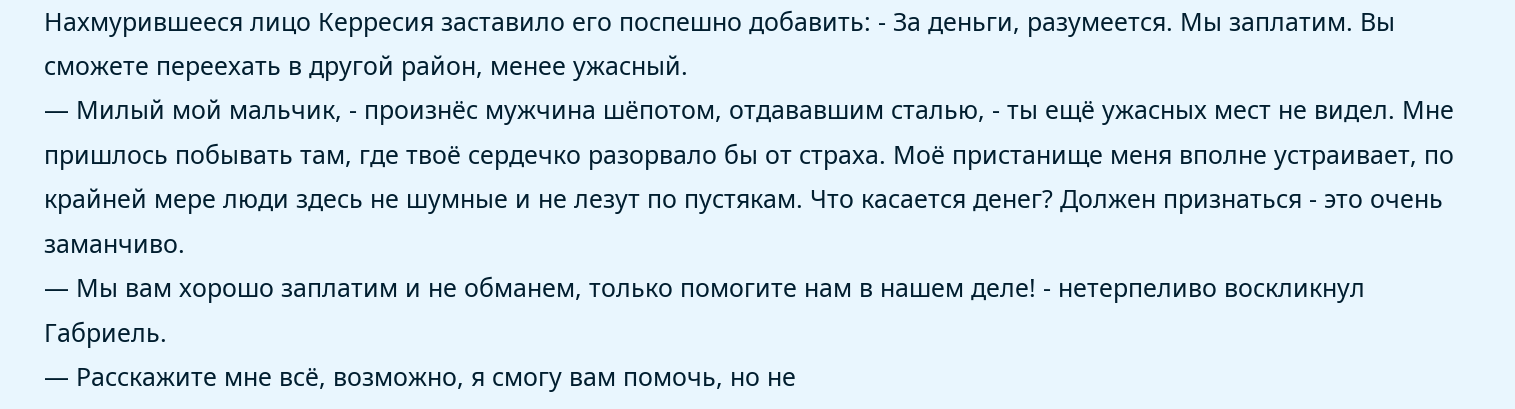Нахмурившееся лицо Керресия заставило его поспешно добавить: - За деньги, разумеется. Мы заплатим. Вы сможете переехать в другой район, менее ужасный.
— Милый мой мальчик, - произнёс мужчина шёпотом, отдававшим сталью, - ты ещё ужасных мест не видел. Мне пришлось побывать там, где твоё сердечко разорвало бы от страха. Моё пристанище меня вполне устраивает, по крайней мере люди здесь не шумные и не лезут по пустякам. Что касается денег? Должен признаться - это очень заманчиво.
— Мы вам хорошо заплатим и не обманем, только помогите нам в нашем деле! - нетерпеливо воскликнул Габриель.
— Расскажите мне всё, возможно, я смогу вам помочь, но не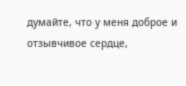думайте, что у меня доброе и отзывчивое сердце,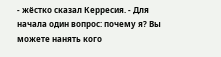- жёстко сказал Керресия. - Для начала один вопрос: почему я? Вы можете нанять кого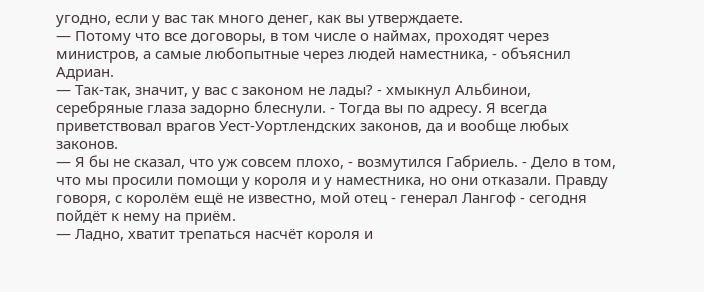угодно, если у вас так много денег, как вы утверждаете.
— Потому что все договоры, в том числе о наймах, проходят через министров, а самые любопытные через людей наместника, - объяснил Адриан.
— Так-так, значит, у вас с законом не лады? - хмыкнул Альбинои, серебряные глаза задорно блеснули. - Тогда вы по адресу. Я всегда приветствовал врагов Уест-Уортлендских законов, да и вообще любых законов.
— Я бы не сказал, что уж совсем плохо, - возмутился Габриель. - Дело в том, что мы просили помощи у короля и у наместника, но они отказали. Правду говоря, с королём ещё не известно, мой отец - генерал Лангоф - сегодня пойдёт к нему на приём.
— Ладно, хватит трепаться насчёт короля и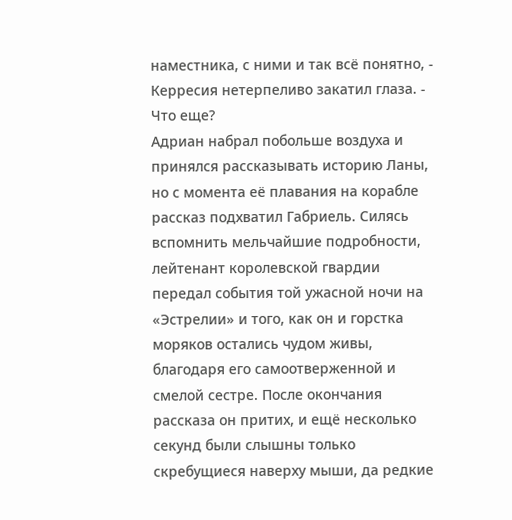наместника, с ними и так всё понятно, - Керресия нетерпеливо закатил глаза. - Что еще?
Адриан набрал побольше воздуха и принялся рассказывать историю Ланы, но с момента её плавания на корабле рассказ подхватил Габриель. Силясь вспомнить мельчайшие подробности, лейтенант королевской гвардии передал события той ужасной ночи на «Эстрелии» и того, как он и горстка моряков остались чудом живы, благодаря его самоотверженной и смелой сестре. После окончания рассказа он притих, и ещё несколько секунд были слышны только скребущиеся наверху мыши, да редкие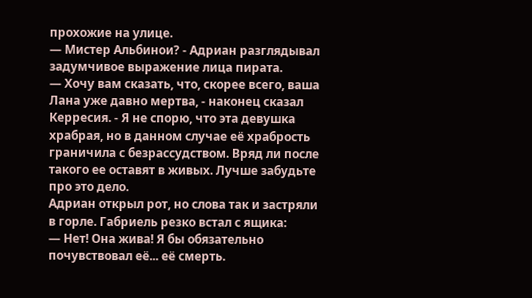прохожие на улице.
— Мистер Альбинои? - Адриан разглядывал задумчивое выражение лица пирата.
— Хочу вам сказать, что, скорее всего, ваша Лана уже давно мертва, - наконец сказал Керресия. - Я не спорю, что эта девушка храбрая, но в данном случае её храбрость граничила с безрассудством. Вряд ли после такого ее оставят в живых. Лучше забудьте про это дело.
Адриан открыл рот, но слова так и застряли в горле. Габриель резко встал с ящика:
— Нет! Она жива! Я бы обязательно почувствовал её... её смерть.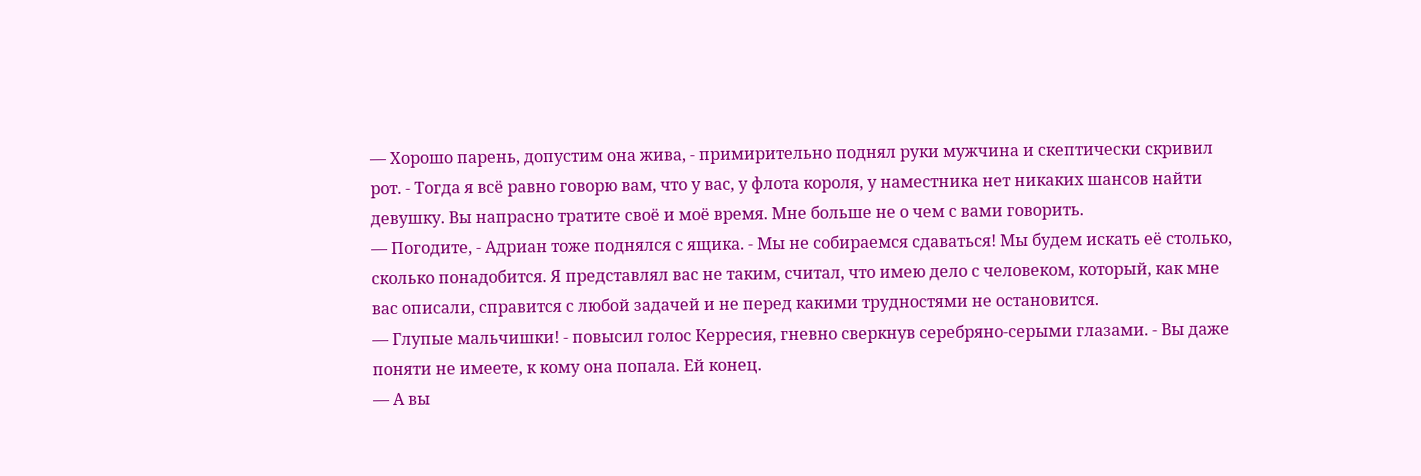— Хорошо парень, допустим она жива, - примирительно поднял руки мужчина и скептически скривил рот. - Тогда я всё равно говорю вам, что у вас, у флота короля, у наместника нет никаких шансов найти девушку. Вы напрасно тратите своё и моё время. Мне больше не о чем с вами говорить.
— Погодите, - Адриан тоже поднялся с ящика. - Мы не собираемся сдаваться! Мы будем искать её столько, сколько понадобится. Я представлял вас не таким, считал, что имею дело с человеком, который, как мне вас описали, справится с любой задачей и не перед какими трудностями не остановится.
— Глупые мальчишки! - повысил голос Керресия, гневно сверкнув серебряно-серыми глазами. - Вы даже поняти не имеете, к кому она попала. Ей конец.
— А вы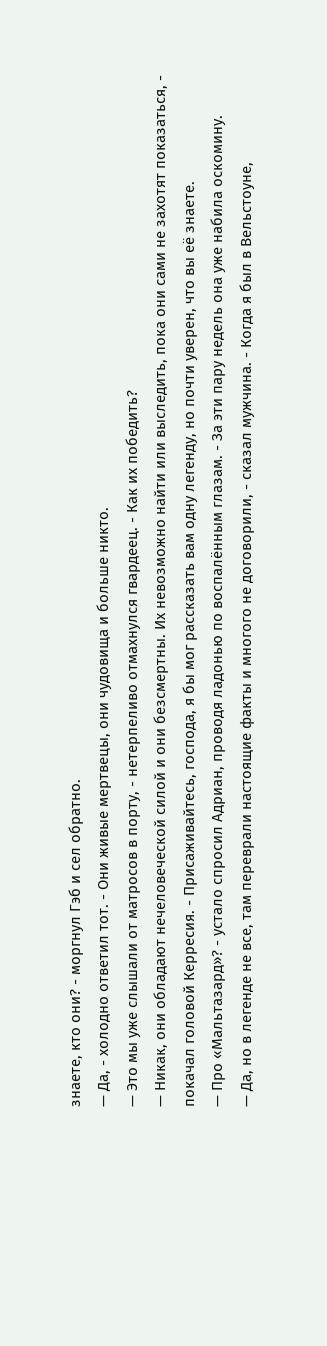знаете, кто они? - моргнул Гэб и сел обратно.
— Да, - холодно ответил тот. - Они живые мертвецы, они чудовища и больше никто.
— Это мы уже слышали от матросов в порту, - нетерпеливо отмахнулся гвардеец. - Как их победить?
— Никак, они обладают нечеловеческой силой и они безсмертны. Их невозможно найти или выследить, пока они сами не захотят показаться, - покачал головой Керресия. - Присаживайтесь, господа, я бы мог рассказать вам одну легенду, но почти уверен, что вы её знаете.
— Про «Мальтазард»? - устало спросил Адриан, проводя ладонью по воспалённым глазам. - За эти пару недель она уже набила оскомину.
— Да, но в легенде не все, там переврали настоящие факты и многого не договорили, - сказал мужчина. - Когда я был в Вельстоуне,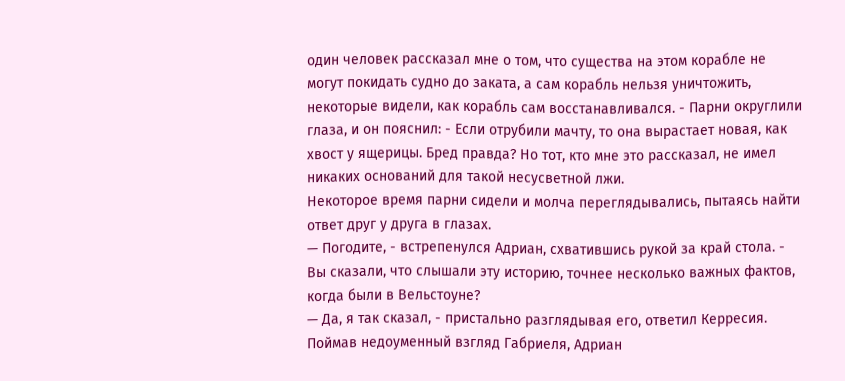один человек рассказал мне о том, что существа на этом корабле не могут покидать судно до заката, а сам корабль нельзя уничтожить, некоторые видели, как корабль сам восстанавливался. - Парни округлили глаза, и он пояснил: - Если отрубили мачту, то она вырастает новая, как хвост у ящерицы. Бред правда? Но тот, кто мне это рассказал, не имел никаких оснований для такой несусветной лжи.
Некоторое время парни сидели и молча переглядывались, пытаясь найти ответ друг у друга в глазах.
— Погодите, - встрепенулся Адриан, схватившись рукой за край стола. - Вы сказали, что слышали эту историю, точнее несколько важных фактов, когда были в Вельстоуне?
— Да, я так сказал, - пристально разглядывая его, ответил Керресия.
Поймав недоуменный взгляд Габриеля, Адриан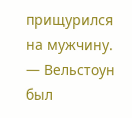прищурился на мужчину.
— Вельстоун был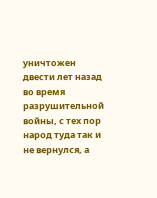уничтожен двести лет назад во время разрушительной войны, с тех пор народ туда так и не вернулся, а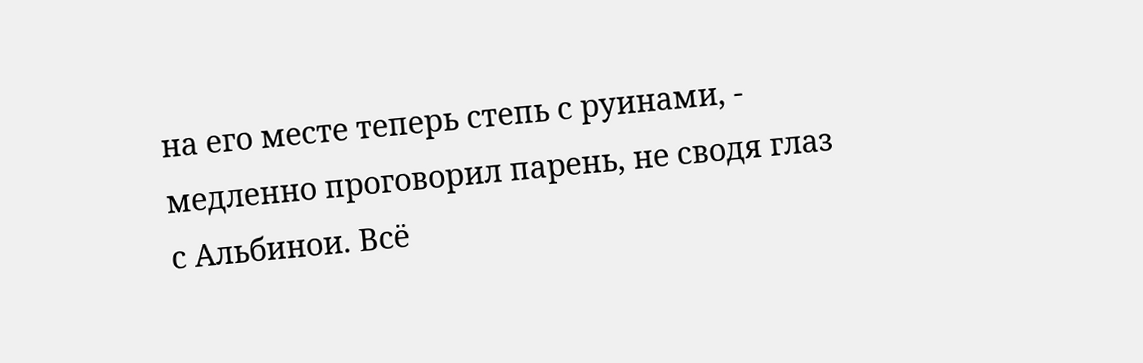на его месте теперь степь с руинами, - медленно проговорил парень, не сводя глаз с Альбинои. Всё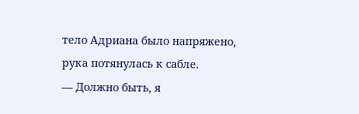тело Адриана было напряжено, рука потянулась к сабле.
— Должно быть, я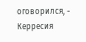оговорился, - Керресия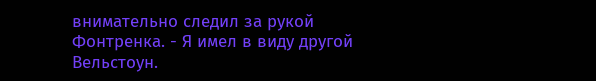внимательно следил за рукой Фонтренка. - Я имел в виду другой Вельстоун.